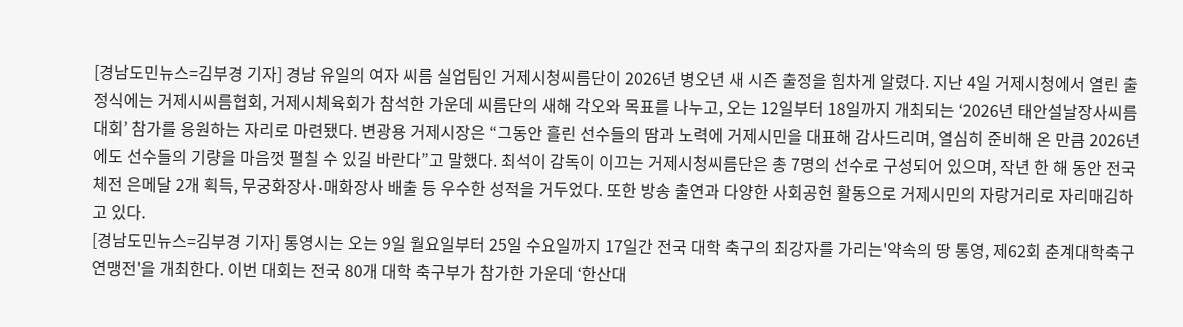[경남도민뉴스=김부경 기자] 경남 유일의 여자 씨름 실업팀인 거제시청씨름단이 2026년 병오년 새 시즌 출정을 힘차게 알렸다. 지난 4일 거제시청에서 열린 출정식에는 거제시씨름협회, 거제시체육회가 참석한 가운데 씨름단의 새해 각오와 목표를 나누고, 오는 12일부터 18일까지 개최되는 ‘2026년 태안설날장사씨름대회’ 참가를 응원하는 자리로 마련됐다. 변광용 거제시장은 “그동안 흘린 선수들의 땀과 노력에 거제시민을 대표해 감사드리며, 열심히 준비해 온 만큼 2026년에도 선수들의 기량을 마음껏 펼칠 수 있길 바란다”고 말했다. 최석이 감독이 이끄는 거제시청씨름단은 총 7명의 선수로 구성되어 있으며, 작년 한 해 동안 전국체전 은메달 2개 획득, 무궁화장사٠매화장사 배출 등 우수한 성적을 거두었다. 또한 방송 출연과 다양한 사회공헌 활동으로 거제시민의 자랑거리로 자리매김하고 있다.
[경남도민뉴스=김부경 기자] 통영시는 오는 9일 월요일부터 25일 수요일까지 17일간 전국 대학 축구의 최강자를 가리는'약속의 땅 통영, 제62회 춘계대학축구연맹전'을 개최한다. 이번 대회는 전국 80개 대학 축구부가 참가한 가운데 ‘한산대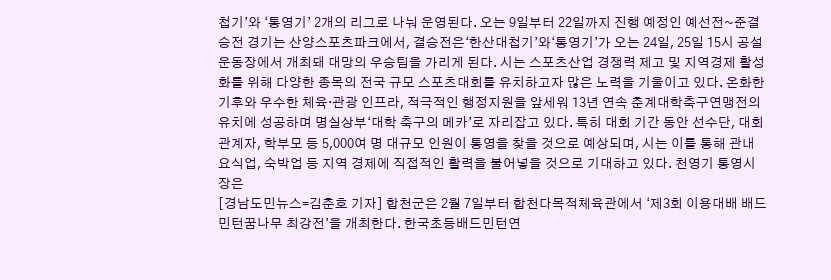첩기’와 ‘통영기’ 2개의 리그로 나눠 운영된다. 오는 9일부터 22일까지 진행 예정인 예선전~준결승전 경기는 산양스포츠파크에서, 결승전은‘한산대첩기’와‘통영기’가 오는 24일, 25일 15시 공설운동장에서 개최돼 대망의 우승팀을 가리게 된다. 시는 스포츠산업 경쟁력 제고 및 지역경제 활성화를 위해 다양한 종목의 전국 규모 스포츠대회를 유치하고자 많은 노력을 기울이고 있다. 온화한 기후와 우수한 체육·관광 인프라, 적극적인 행정지원을 앞세워 13년 연속 춘계대학축구연맹전의 유치에 성공하며 명실상부‘대학 축구의 메카’로 자리잡고 있다. 특히 대회 기간 동안 선수단, 대회관계자, 학부모 등 5,000여 명 대규모 인원이 통영을 찾을 것으로 예상되며, 시는 이를 통해 관내 요식업, 숙박업 등 지역 경제에 직접적인 활력을 불어넣을 것으로 기대하고 있다. 천영기 통영시장은
[경남도민뉴스=김춘호 기자] 합천군은 2월 7일부터 합천다목적체육관에서 ‘제3회 이용대배 배드민턴꿈나무 최강전’을 개최한다. 한국초등배드민턴연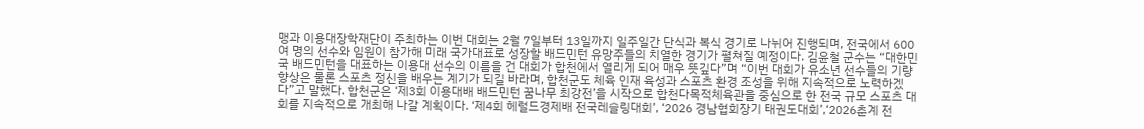맹과 이용대장학재단이 주최하는 이번 대회는 2월 7일부터 13일까지 일주일간 단식과 복식 경기로 나뉘어 진행되며, 전국에서 600여 명의 선수와 임원이 참가해 미래 국가대표로 성장할 배드민턴 유망주들의 치열한 경기가 펼쳐질 예정이다. 김윤철 군수는 “대한민국 배드민턴을 대표하는 이용대 선수의 이름을 건 대회가 합천에서 열리게 되어 매우 뜻깊다”며 “이번 대회가 유소년 선수들의 기량 향상은 물론 스포츠 정신을 배우는 계기가 되길 바라며, 합천군도 체육 인재 육성과 스포츠 환경 조성을 위해 지속적으로 노력하겠다”고 말했다. 합천군은 ‘제3회 이용대배 배드민턴 꿈나무 최강전’을 시작으로 합천다목적체육관을 중심으로 한 전국 규모 스포츠 대회를 지속적으로 개최해 나갈 계획이다. ‘제4회 헤럴드경제배 전국레슬링대회’, ‘2026 경남협회장기 태권도대회’,‘2026춘계 전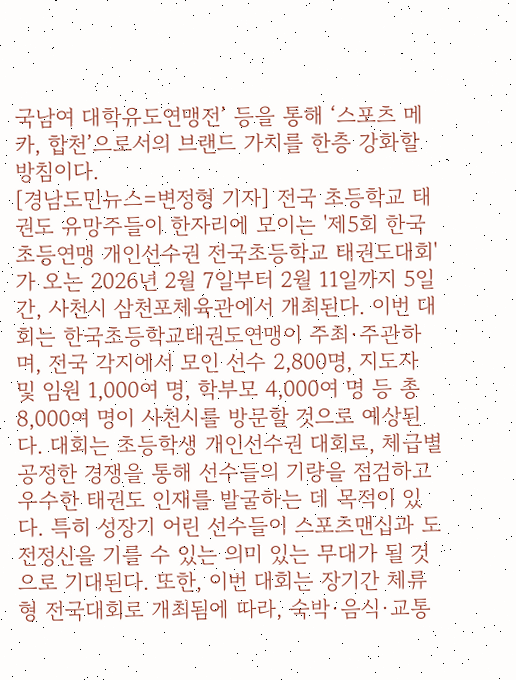국남여 대학유도연맹전’ 등을 통해 ‘스포츠 메카, 합천’으로서의 브랜드 가치를 한층 강화할 방침이다.
[경남도민뉴스=변정형 기자] 전국 초등학교 태권도 유망주들이 한자리에 모이는 '제5회 한국초등연맹 개인선수권 전국초등학교 태권도대회'가 오는 2026년 2월 7일부터 2월 11일까지 5일간, 사천시 삼천포체육관에서 개최된다. 이번 대회는 한국초등학교태권도연맹이 주최·주관하며, 전국 각지에서 모인 선수 2,800명, 지도자 및 임원 1,000여 명, 학부모 4,000여 명 등 총 8,000여 명이 사천시를 방문할 것으로 예상된다. 대회는 초등학생 개인선수권 대회로, 체급별 공정한 경쟁을 통해 선수들의 기량을 점검하고 우수한 태권도 인재를 발굴하는 데 목적이 있다. 특히 성장기 어린 선수들이 스포츠맨십과 도전정신을 기를 수 있는 의미 있는 무대가 될 것으로 기대된다. 또한, 이번 대회는 장기간 체류형 전국대회로 개최됨에 따라, 숙박·음식·교통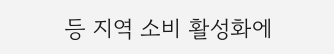등 지역 소비 활성화에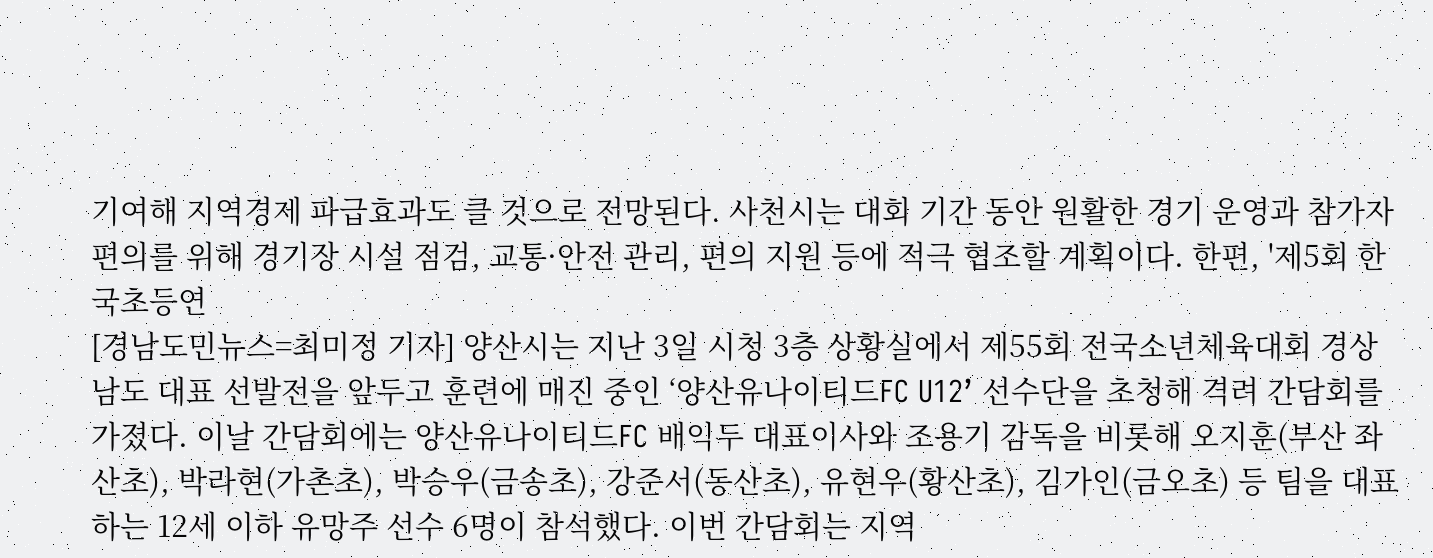기여해 지역경제 파급효과도 클 것으로 전망된다. 사천시는 대회 기간 동안 원활한 경기 운영과 참가자 편의를 위해 경기장 시설 점검, 교통·안전 관리, 편의 지원 등에 적극 협조할 계획이다. 한편, '제5회 한국초등연
[경남도민뉴스=최미정 기자] 양산시는 지난 3일 시청 3층 상황실에서 제55회 전국소년체육대회 경상남도 대표 선발전을 앞두고 훈련에 매진 중인 ‘양산유나이티드FC U12’ 선수단을 초청해 격려 간담회를 가졌다. 이날 간담회에는 양산유나이티드FC 배익두 대표이사와 조용기 감독을 비롯해 오지훈(부산 좌산초), 박라현(가촌초), 박승우(금송초), 강준서(동산초), 유현우(황산초), 김가인(금오초) 등 팀을 대표하는 12세 이하 유망주 선수 6명이 참석했다. 이번 간담회는 지역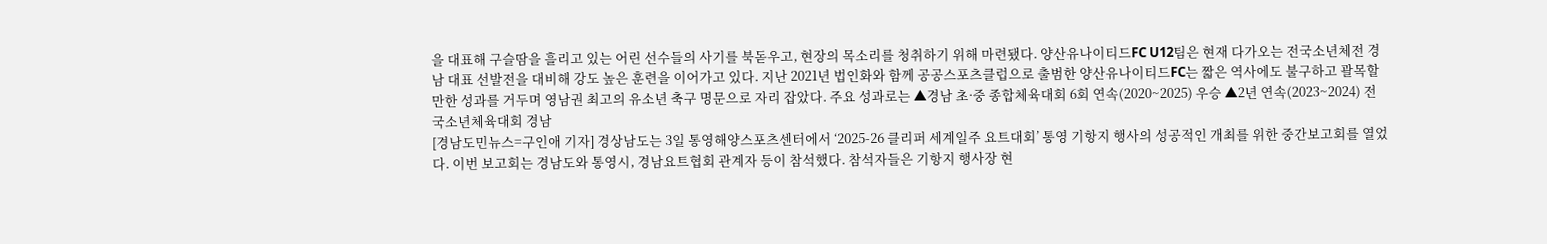을 대표해 구슬땀을 흘리고 있는 어린 선수들의 사기를 북돋우고, 현장의 목소리를 청취하기 위해 마련됐다. 양산유나이티드FC U12팀은 현재 다가오는 전국소년체전 경남 대표 선발전을 대비해 강도 높은 훈련을 이어가고 있다. 지난 2021년 법인화와 함께 공공스포츠클럽으로 출범한 양산유나이티드FC는 짧은 역사에도 불구하고 괄목할 만한 성과를 거두며 영남권 최고의 유소년 축구 명문으로 자리 잡았다. 주요 성과로는 ▲경남 초·중 종합체육대회 6회 연속(2020~2025) 우승 ▲2년 연속(2023~2024) 전국소년체육대회 경남
[경남도민뉴스=구인애 기자] 경상남도는 3일 통영해양스포츠센터에서 ‘2025-26 클리퍼 세계일주 요트대회’ 통영 기항지 행사의 성공적인 개최를 위한 중간보고회를 열었다. 이번 보고회는 경남도와 통영시, 경남요트협회 관계자 등이 참석했다. 참석자들은 기항지 행사장 현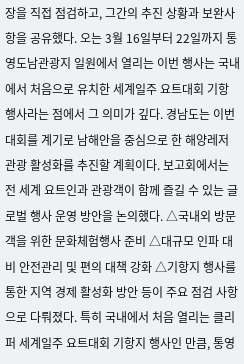장을 직접 점검하고, 그간의 추진 상황과 보완사항을 공유했다. 오는 3월 16일부터 22일까지 통영도남관광지 일원에서 열리는 이번 행사는 국내에서 처음으로 유치한 세계일주 요트대회 기항 행사라는 점에서 그 의미가 깊다. 경남도는 이번 대회를 계기로 남해안을 중심으로 한 해양레저 관광 활성화를 추진할 계획이다. 보고회에서는 전 세계 요트인과 관광객이 함께 즐길 수 있는 글로벌 행사 운영 방안을 논의했다. △국내외 방문객을 위한 문화체험행사 준비 △대규모 인파 대비 안전관리 및 편의 대책 강화 △기항지 행사를 통한 지역 경제 활성화 방안 등이 주요 점검 사항으로 다뤄졌다. 특히 국내에서 처음 열리는 클리퍼 세계일주 요트대회 기항지 행사인 만큼, 통영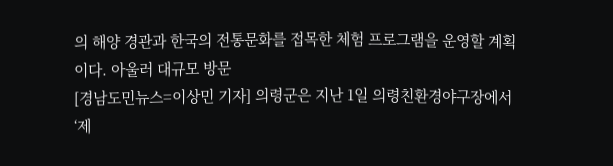의 해양 경관과 한국의 전통문화를 접목한 체험 프로그램을 운영할 계획이다. 아울러 대규모 방문
[경남도민뉴스=이상민 기자] 의령군은 지난 1일 의령친환경야구장에서 ‘제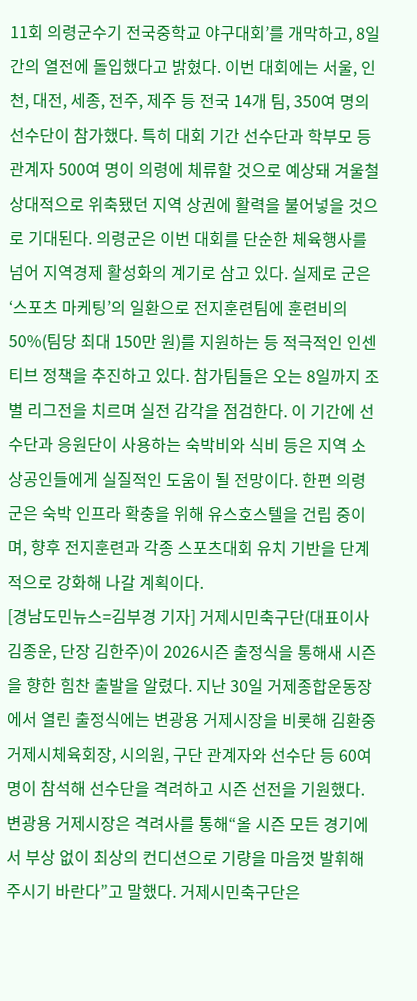11회 의령군수기 전국중학교 야구대회’를 개막하고, 8일간의 열전에 돌입했다고 밝혔다. 이번 대회에는 서울, 인천, 대전, 세종, 전주, 제주 등 전국 14개 팀, 350여 명의 선수단이 참가했다. 특히 대회 기간 선수단과 학부모 등 관계자 500여 명이 의령에 체류할 것으로 예상돼 겨울철 상대적으로 위축됐던 지역 상권에 활력을 불어넣을 것으로 기대된다. 의령군은 이번 대회를 단순한 체육행사를 넘어 지역경제 활성화의 계기로 삼고 있다. 실제로 군은 ‘스포츠 마케팅’의 일환으로 전지훈련팀에 훈련비의 50%(팀당 최대 150만 원)를 지원하는 등 적극적인 인센티브 정책을 추진하고 있다. 참가팀들은 오는 8일까지 조별 리그전을 치르며 실전 감각을 점검한다. 이 기간에 선수단과 응원단이 사용하는 숙박비와 식비 등은 지역 소상공인들에게 실질적인 도움이 될 전망이다. 한편 의령군은 숙박 인프라 확충을 위해 유스호스텔을 건립 중이며, 향후 전지훈련과 각종 스포츠대회 유치 기반을 단계적으로 강화해 나갈 계획이다.
[경남도민뉴스=김부경 기자] 거제시민축구단(대표이사 김종운, 단장 김한주)이 2026시즌 출정식을 통해새 시즌을 향한 힘찬 출발을 알렸다. 지난 30일 거제종합운동장에서 열린 출정식에는 변광용 거제시장을 비롯해 김환중 거제시체육회장, 시의원, 구단 관계자와 선수단 등 60여 명이 참석해 선수단을 격려하고 시즌 선전을 기원했다. 변광용 거제시장은 격려사를 통해“올 시즌 모든 경기에서 부상 없이 최상의 컨디션으로 기량을 마음껏 발휘해 주시기 바란다”고 말했다. 거제시민축구단은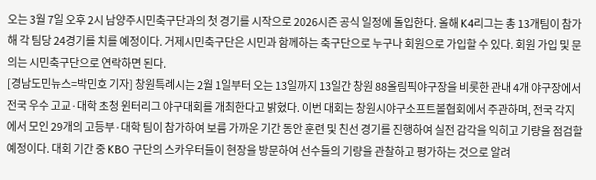오는 3월 7일 오후 2시 남양주시민축구단과의 첫 경기를 시작으로 2026시즌 공식 일정에 돌입한다. 올해 K4리그는 총 13개팀이 참가해 각 팀당 24경기를 치를 예정이다. 거제시민축구단은 시민과 함께하는 축구단으로 누구나 회원으로 가입할 수 있다. 회원 가입 및 문의는 시민축구단으로 연락하면 된다.
[경남도민뉴스=박민호 기자] 창원특례시는 2월 1일부터 오는 13일까지 13일간 창원 88올림픽야구장을 비롯한 관내 4개 야구장에서 전국 우수 고교·대학 초청 윈터리그 야구대회를 개최한다고 밝혔다. 이번 대회는 창원시야구소프트볼협회에서 주관하며, 전국 각지에서 모인 29개의 고등부·대학 팀이 참가하여 보름 가까운 기간 동안 훈련 및 친선 경기를 진행하여 실전 감각을 익히고 기량을 점검할 예정이다. 대회 기간 중 KBO 구단의 스카우터들이 현장을 방문하여 선수들의 기량을 관찰하고 평가하는 것으로 알려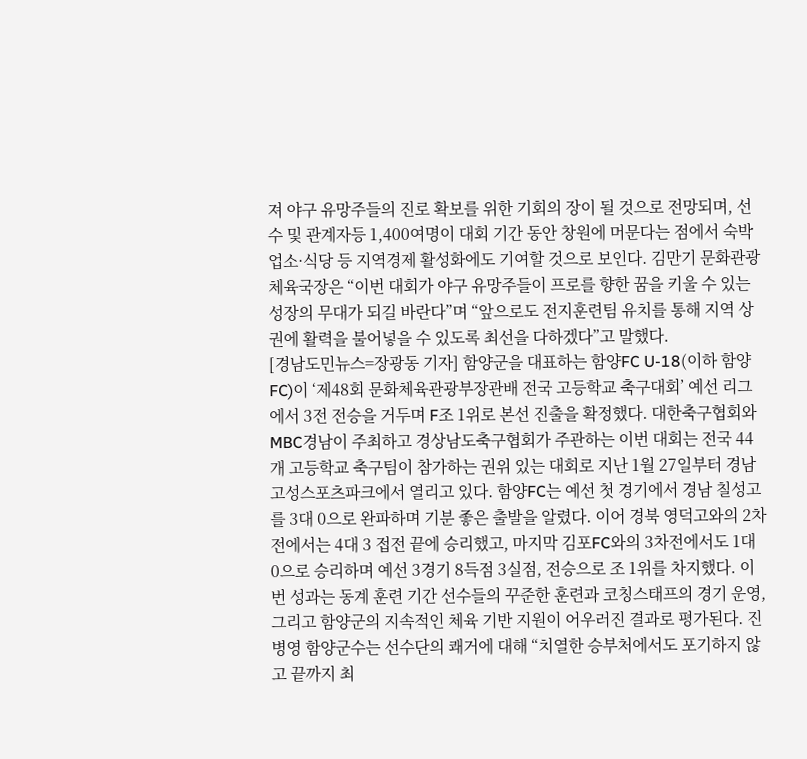져 야구 유망주들의 진로 확보를 위한 기회의 장이 될 것으로 전망되며, 선수 및 관계자등 1,400여명이 대회 기간 동안 창원에 머문다는 점에서 숙박업소·식당 등 지역경제 활성화에도 기여할 것으로 보인다. 김만기 문화관광체육국장은 “이번 대회가 야구 유망주들이 프로를 향한 꿈을 키울 수 있는 성장의 무대가 되길 바란다”며 “앞으로도 전지훈련팀 유치를 통해 지역 상권에 활력을 불어넣을 수 있도록 최선을 다하겠다”고 말했다.
[경남도민뉴스=장광동 기자] 함양군을 대표하는 함양FC U-18(이하 함양FC)이 ‘제48회 문화체육관광부장관배 전국 고등학교 축구대회’ 예선 리그에서 3전 전승을 거두며 F조 1위로 본선 진출을 확정했다. 대한축구협회와 MBC경남이 주최하고 경상남도축구협회가 주관하는 이번 대회는 전국 44개 고등학교 축구팀이 참가하는 권위 있는 대회로 지난 1월 27일부터 경남 고성스포츠파크에서 열리고 있다. 함양FC는 예선 첫 경기에서 경남 칠성고를 3대 0으로 완파하며 기분 좋은 출발을 알렸다. 이어 경북 영덕고와의 2차전에서는 4대 3 접전 끝에 승리했고, 마지막 김포FC와의 3차전에서도 1대 0으로 승리하며 예선 3경기 8득점 3실점, 전승으로 조 1위를 차지했다. 이번 성과는 동계 훈련 기간 선수들의 꾸준한 훈련과 코칭스태프의 경기 운영, 그리고 함양군의 지속적인 체육 기반 지원이 어우러진 결과로 평가된다. 진병영 함양군수는 선수단의 쾌거에 대해 “치열한 승부처에서도 포기하지 않고 끝까지 최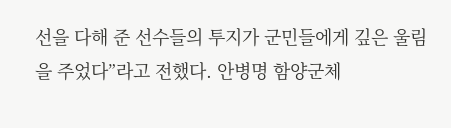선을 다해 준 선수들의 투지가 군민들에게 깊은 울림을 주었다”라고 전했다. 안병명 함양군체